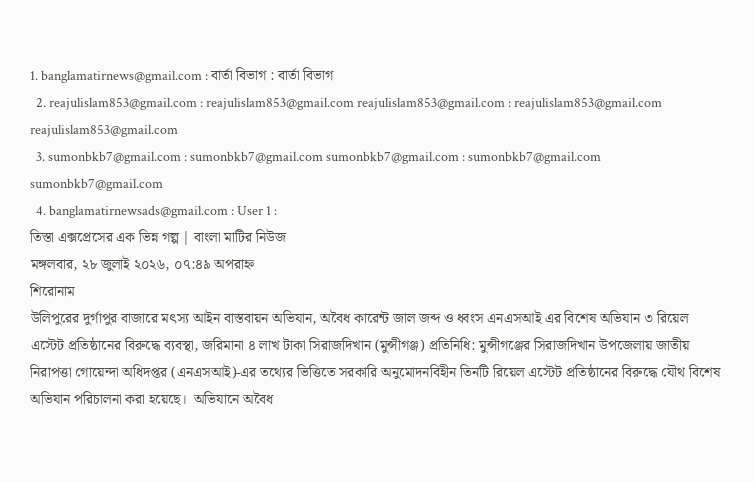1. banglamatirnews@gmail.com : বার্তা বিভাগ : বার্তা বিভাগ
  2. reajulislam853@gmail.com : reajulislam853@gmail.com reajulislam853@gmail.com : reajulislam853@gmail.com reajulislam853@gmail.com
  3. sumonbkb7@gmail.com : sumonbkb7@gmail.com sumonbkb7@gmail.com : sumonbkb7@gmail.com sumonbkb7@gmail.com
  4. banglamatirnewsads@gmail.com : User 1 :
তিস্তা এক্সপ্রেসের এক ভিন্ন গল্প | বাংলা মাটির নিউজ
মঙ্গলবার, ২৮ জুলাই ২০২৬, ০৭:৪৯ অপরাহ্ন
শিরোনাম
উলিপুরের দুর্গাপুর বাজারে মৎস্য আইন বাস্তবায়ন অভিযান, অবৈধ কারেন্ট জাল জব্দ ও ধ্বংস এনএসআই এর বিশেষ অভিযান ৩ রিয়েল এস্টেট প্রতিষ্ঠানের বিরুদ্ধে ব্যবস্থা, জরিমানা ৪ লাখ টাকা সিরাজদিখান (মুন্সীগঞ্জ) প্রতিনিধি: মুন্সীগঞ্জের সিরাজদিখান উপজেলায় জাতীয় নিরাপত্তা গোয়েন্দা অধিদপ্তর (এনএসআই)-এর তথ্যের ভিত্তিতে সরকারি অনুমোদনবিহীন তিনটি রিয়েল এস্টেট প্রতিষ্ঠানের বিরুদ্ধে যৌথ বিশেষ অভিযান পরিচালনা করা হয়েছে।  অভিযানে অবৈধ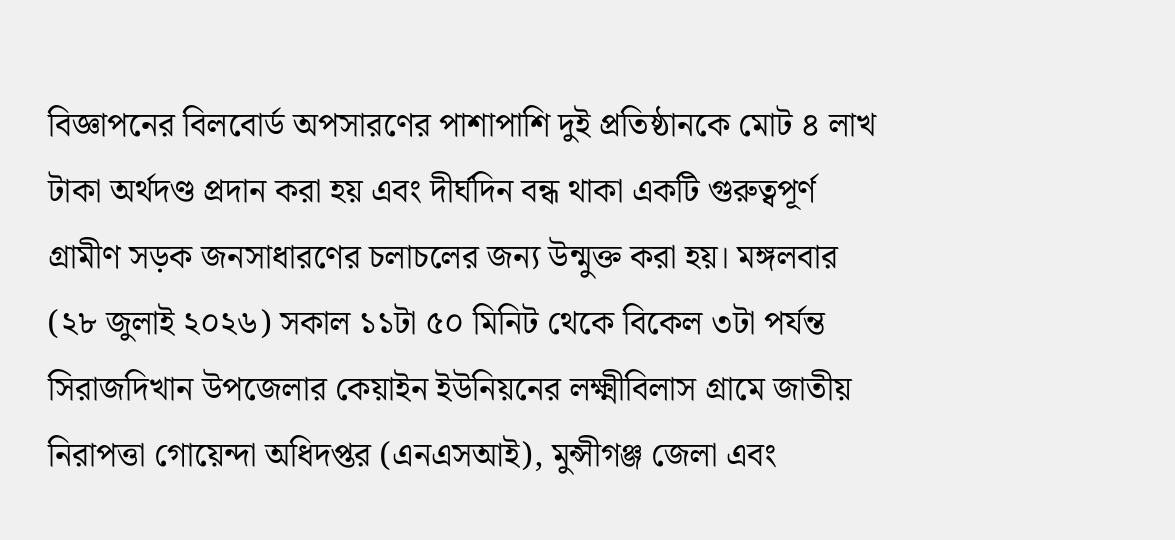বিজ্ঞাপনের বিলবোর্ড অপসারণের পাশাপাশি দুই প্রতিষ্ঠানকে মোট ৪ লাখ টাকা অর্থদণ্ড প্রদান করা হয় এবং দীর্ঘদিন বন্ধ থাকা একটি গুরুত্বপূর্ণ গ্রামীণ সড়ক জনসাধারণের চলাচলের জন্য উন্মুক্ত করা হয়। মঙ্গলবার (২৮ জুলাই ২০২৬) সকাল ১১টা ৫০ মিনিট থেকে বিকেল ৩টা পর্যন্ত সিরাজদিখান উপজেলার কেয়াইন ইউনিয়নের লক্ষ্মীবিলাস গ্রামে জাতীয় নিরাপত্তা গোয়েন্দা অধিদপ্তর (এনএসআই), মুন্সীগঞ্জ জেলা এবং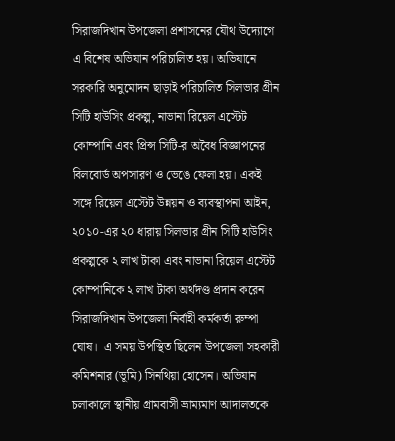সিরাজদিখান উপজেলা প্রশাসনের যৌথ উদ্যোগে এ বিশেষ অভিযান পরিচালিত হয়। অভিযানে সরকারি অনুমোদন ছাড়াই পরিচালিত সিলভার গ্রীন সিটি হাউসিং প্রকল্প, নাভানা রিয়েল এস্টেট কোম্পানি এবং প্রিন্স সিটি-র অবৈধ বিজ্ঞাপনের বিলবোর্ড অপসারণ ও ভেঙে ফেলা হয়। একই সঙ্গে রিয়েল এস্টেট উন্নয়ন ও ব্যবস্থাপনা আইন, ২০১০-এর ২০ ধারায় সিলভার গ্রীন সিটি হাউসিং প্রকল্পকে ২ লাখ টাকা এবং নাভানা রিয়েল এস্টেট কোম্পানিকে ২ লাখ টাকা অর্থদণ্ড প্রদান করেন সিরাজদিখান উপজেলা নির্বাহী কর্মকর্তা রুম্পা ঘোষ।  এ সময় উপস্থিত ছিলেন উপজেলা সহকারী কমিশনার (ভূমি) সিনথিয়া হোসেন। অভিযান চলাকালে স্থানীয় গ্রামবাসী ভ্রাম্যমাণ আদালতকে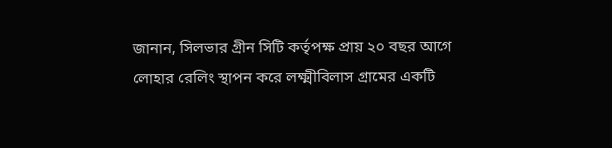জানান, সিলভার গ্রীন সিটি কর্তৃপক্ষ প্রায় ২০ বছর আগে লোহার রেলিং স্থাপন করে লক্ষ্মীবিলাস গ্রামের একটি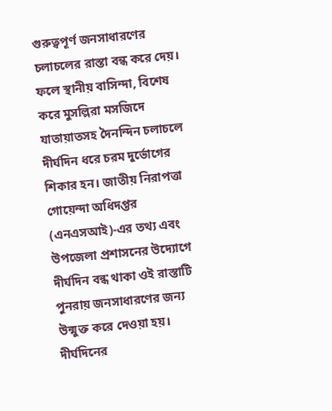গুরুত্বপূর্ণ জনসাধারণের চলাচলের রাস্তা বন্ধ করে দেয়। ফলে স্থানীয় বাসিন্দা, বিশেষ করে মুসল্লিরা মসজিদে যাতায়াতসহ দৈনন্দিন চলাচলে দীর্ঘদিন ধরে চরম দুর্ভোগের শিকার হন। জাতীয় নিরাপত্তা গোয়েন্দা অধিদপ্তর (এনএসআই)-এর তথ্য এবং উপজেলা প্রশাসনের উদ্যোগে দীর্ঘদিন বন্ধ থাকা ওই রাস্তাটি পুনরায় জনসাধারণের জন্য উন্মুক্ত করে দেওয়া হয়। দীর্ঘদিনের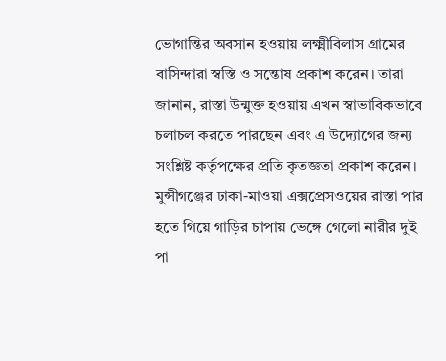ভোগান্তির অবসান হওয়ায় লক্ষ্মীবিলাস গ্রামের বাসিন্দারা স্বস্তি ও সন্তোষ প্রকাশ করেন। তারা জানান, রাস্তা উন্মুক্ত হওয়ায় এখন স্বাভাবিকভাবে চলাচল করতে পারছেন এবং এ উদ্যোগের জন্য সংশ্লিষ্ট কর্তৃপক্ষের প্রতি কৃতজ্ঞতা প্রকাশ করেন। মুন্সীগঞ্জের ঢাকা-মাওয়া এক্সপ্রেসওয়ের রাস্তা পার হতে গিয়ে গাড়ির চাপায় ভেঙ্গে গেলো নারীর দুই পা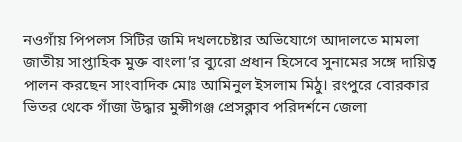নওগাঁয় পিপলস সিটির জমি দখলচেষ্টার অভিযোগে আদালতে মামলা জাতীয় সাপ্তাহিক মুক্ত বাংলা’র ব্যুরো প্রধান হিসেবে সুনামের সঙ্গে দায়িত্ব পালন করছেন সাংবাদিক মোঃ আমিনুল ইসলাম মিঠু। রংপুরে বোরকার ভিতর থেকে গাঁজা উদ্ধার মুন্সীগঞ্জ প্রেসক্লাব পরিদর্শনে জেলা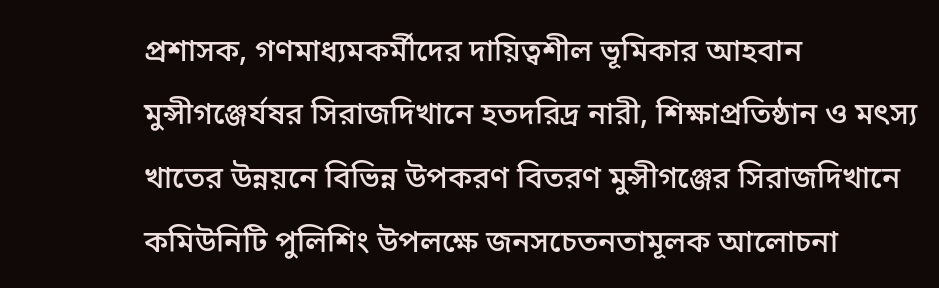প্রশাসক, গণমাধ্যমকর্মীদের দায়িত্বশীল ভূমিকার আহবান মুন্সীগঞ্জের্যষর সিরাজদিখানে হতদরিদ্র নারী, শিক্ষাপ্রতিষ্ঠান ও মৎস্য খাতের উন্নয়নে বিভিন্ন উপকরণ বিতরণ মুন্সীগঞ্জের সিরাজদিখানে কমিউনিটি পুলিশিং উপলক্ষে জনসচেতনতামূলক আলোচনা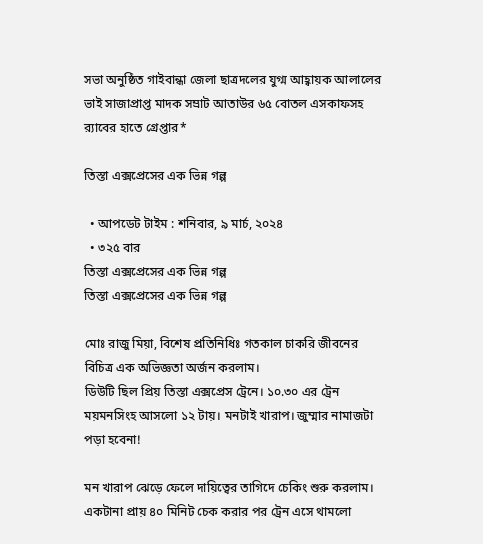সভা অনুষ্ঠিত গাইবান্ধা জেলা ছাত্রদলের যুগ্ম আহ্বায়ক আলালের ভাই সাজাপ্রাপ্ত মাদক সম্রাট আতাউর ৬৫ বোতল এসকাফসহ র‍্যাবের হাতে গ্রেপ্তার*

তিস্তা এক্সপ্রেসের এক ভিন্ন গল্প

  • আপডেট টাইম : শনিবার, ৯ মার্চ, ২০২৪
  • ৩২৫ বার
তিস্তা এক্সপ্রেসের এক ভিন্ন গল্প
তিস্তা এক্সপ্রেসের এক ভিন্ন গল্প

মোঃ রাজু মিয়া, বিশেষ প্রতিনিধিঃ গতকাল চাকরি জীবনের বিচিত্র এক অভিজ্ঞতা অর্জন করলাম।
ডিউটি ছিল প্রিয় তিস্তা এক্সপ্রেস ট্রেনে। ১০.৩০ এর ট্রেন ময়মনসিংহ আসলো ১২ টায়। মনটাই খারাপ। জুম্মার নামাজটা পড়া হবেনা!

মন খারাপ ঝেড়ে ফেলে দায়িত্বের তাগিদে চেকিং শুরু করলাম। একটানা প্রায় ৪০ মিনিট চেক করার পর ট্রেন এসে থামলো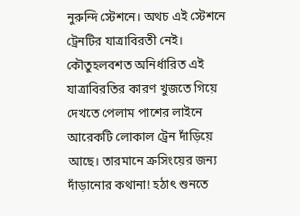নুরুন্দি স্টেশনে। অথচ এই স্টেশনে ট্রেনটির যাত্রাবিরতী নেই। কৌতুহলবশত অনির্ধারিত এই যাত্রাবিরতির কারণ খুজতে গিয়ে দেখতে পেলাম পাশের লাইনে আরেকটি লোকাল ট্রেন দাঁড়িয়ে আছে। তারমানে ক্রসিংয়ের জন্য দাঁড়ানোর কথানা! হঠাৎ শুনতে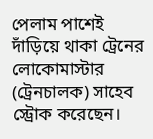পেলাম পাশেই দাঁড়িয়ে থাকা ট্রেনের লোকোমাস্টার (ট্রেনচালক) সাহেব স্ট্রোক করেছেন।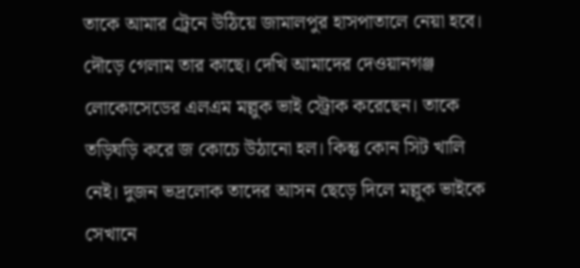তাকে আমার ট্রেনে উঠিয়ে জামালপুর হাসপাতালে নেয়া হবে। দৌড়ে গেলাম তার কাছে। দেখি আমাদের দেওয়ানগঞ্জ লোকোসেডের এলএম মল্লুক ভাই স্ট্রোক করেছেন। তাকে তড়িঘড়ি করে জ কোচে উঠানো হল। কিন্তু কোন সিট খালি নেই। দুজন ভদ্রলোক তাদের আসন ছেড়ে দিলে মল্লুক ভাইকে সেখানে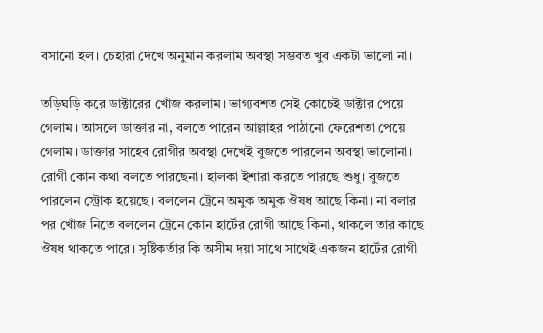বসানো হল। চেহারা দেখে অনুমান করলাম অবস্থা সম্ভবত খুব একটা ভালো না।

তড়িঘড়ি করে ডাক্টারের খোঁজ করলাম। ভাগ্যবশত সেই কোচেই ডাক্টার পেয়ে গেলাম। আসলে ডাক্তার না, বলতে পারেন আল্লাহর পাঠানো ফেরেশতা পেয়ে গেলাম। ডাক্তার সাহেব রোগীর অবস্থা দেখেই বুজতে পারলেন অবস্থা ভালোনা। রোগী কোন কথা বলতে পারছেনা। হালকা ইশারা করতে পারছে শুধু। বুজতে পারলেন স্ট্রোক হয়েছে। বললেন ট্রেনে অমুক অমুক ঔষধ আছে কিনা। না বলার পর খোঁজ নিতে বললেন ট্রেনে কোন হার্টের রোগী আছে কিনা, থাকলে তার কাছে ঔষধ থাকতে পারে। সৃষ্টিকর্তার কি অসীম দয়া সাথে সাথেই একজন হার্টের রোগী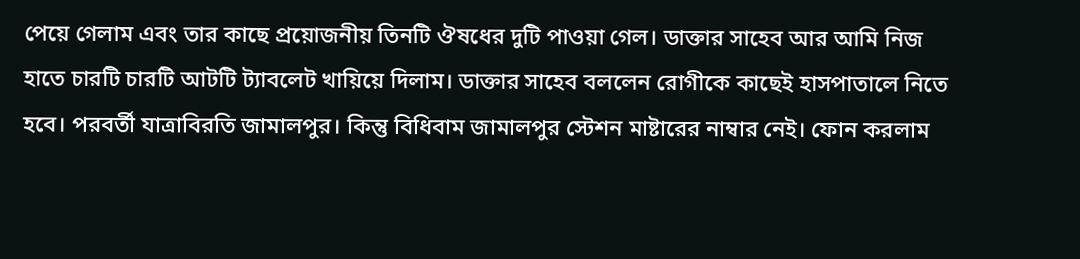পেয়ে গেলাম এবং তার কাছে প্রয়োজনীয় তিনটি ঔষধের দুটি পাওয়া গেল। ডাক্তার সাহেব আর আমি নিজ হাতে চারটি চারটি আটটি ট্যাবলেট খায়িয়ে দিলাম। ডাক্তার সাহেব বললেন রোগীকে কাছেই হাসপাতালে নিতে হবে। পরবর্তী যাত্রাবিরতি জামালপুর। কিন্তু বিধিবাম জামালপুর স্টেশন মাষ্টারের নাম্বার নেই। ফোন করলাম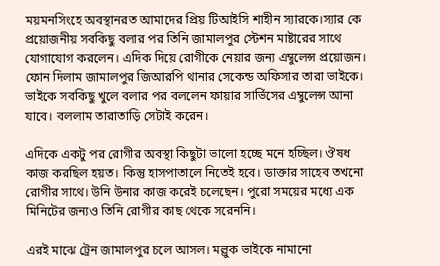ময়মনসিংহে অবস্থানরত আমাদের প্রিয় টিআইসি শাহীন স্যারকে।স্যার কে প্রয়োজনীয় সবকিছু বলার পর তিনি জামালপুর স্টেশন মাষ্টারের সাথে যোগাযোগ করলেন। এদিক দিয়ে রোগীকে নেয়ার জন্য এম্বুলেন্স প্রয়োজন। ফোন দিলাম জামালপুর জিআরপি থানার সেকেন্ড অফিসার তারা ভাইকে। ভাইকে সবকিছু খুলে বলার পর বললেন ফায়ার সার্ভিসের এম্বুলেন্স আনা যাবে। বললাম তারাতাড়ি সেটাই করেন।

এদিকে একটু পর রোগীর অবস্থা কিছুটা ভালো হচ্ছে মনে হচ্ছিল। ঔষধ কাজ করছিল হয়ত। কিন্তু হাসপাতালে নিতেই হবে। ডাক্তার সাহেব তখনো রোগীর সাথে। উনি উনার কাজ করেই চলেছেন। পুরো সময়ের মধ্যে এক মিনিটের জন্যও তিনি রোগীর কাছ থেকে সরেননি।

এরই মাঝে ট্রেন জামালপুর চলে আসল। মল্লুক ভাইকে নামানো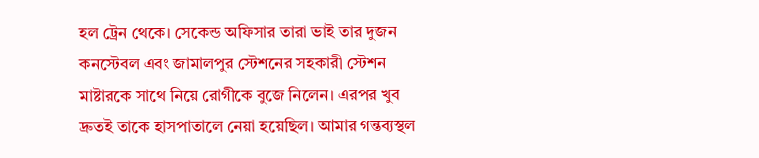হল ট্রেন থেকে। সেকেন্ড অফিসার তারা ভাই তার দুজন কনস্টেবল এবং জামালপুর স্টেশনের সহকারী স্টেশন মাষ্টারকে সাথে নিয়ে রোগীকে বুজে নিলেন। এরপর খুব দ্রুতই তাকে হাসপাতালে নেয়া হয়েছিল। আমার গন্তব্যস্থল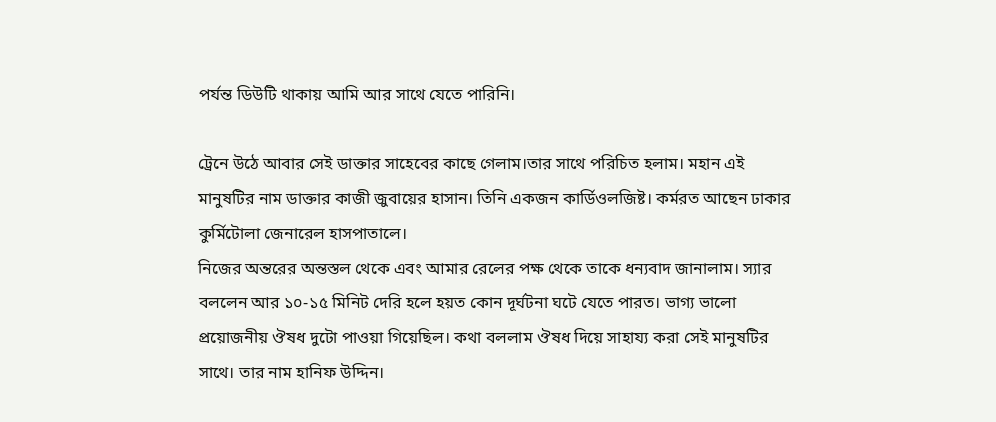পর্যন্ত ডিউটি থাকায় আমি আর সাথে যেতে পারিনি।

ট্রেনে উঠে আবার সেই ডাক্তার সাহেবের কাছে গেলাম।তার সাথে পরিচিত হলাম। মহান এই মানুষটির নাম ডাক্তার কাজী জুবায়ের হাসান। তিনি একজন কার্ডিওলজিষ্ট। কর্মরত আছেন ঢাকার কুর্মিটোলা জেনারেল হাসপাতালে।
নিজের অন্তরের অন্তস্তল থেকে এবং আমার রেলের পক্ষ থেকে তাকে ধন্যবাদ জানালাম। স্যার বললেন আর ১০-১৫ মিনিট দেরি হলে হয়ত কোন দূর্ঘটনা ঘটে যেতে পারত। ভাগ্য ভালো প্রয়োজনীয় ঔষধ দুটো পাওয়া গিয়েছিল। কথা বললাম ঔষধ দিয়ে সাহায্য করা সেই মানুষটির সাথে। তার নাম হানিফ উদ্দিন।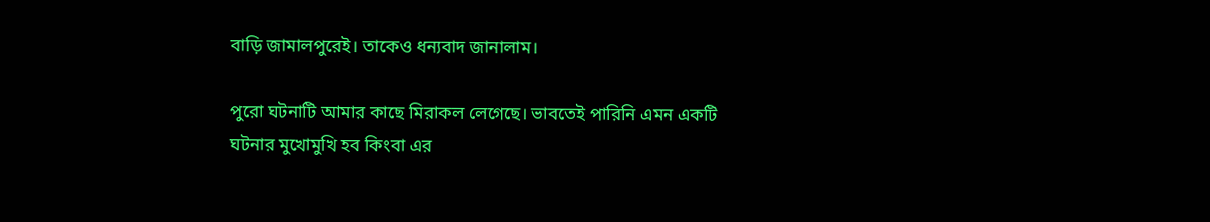বাড়ি জামালপুরেই। তাকেও ধন্যবাদ জানালাম।

পুরো ঘটনাটি আমার কাছে মিরাকল লেগেছে। ভাবতেই পারিনি এমন একটি ঘটনার মুখোমুখি হব কিংবা এর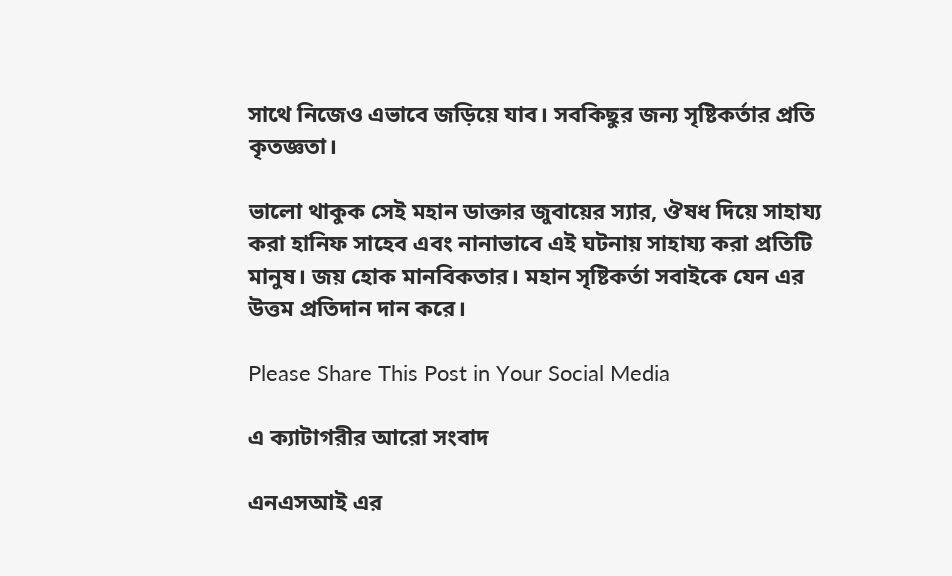সাথে নিজেও এভাবে জড়িয়ে যাব। সবকিছুর জন্য সৃষ্টিকর্তার প্রতি কৃতজ্ঞতা।

ভালো থাকুক সেই মহান ডাক্তার জুবায়ের স্যার, ঔষধ দিয়ে সাহায্য করা হানিফ সাহেব এবং নানাভাবে এই ঘটনায় সাহায্য করা প্রতিটি মানুষ। জয় হোক মানবিকতার। মহান সৃষ্টিকর্তা সবাইকে যেন এর উত্তম প্রতিদান দান করে।

Please Share This Post in Your Social Media

এ ক্যাটাগরীর আরো সংবাদ

এনএসআই এর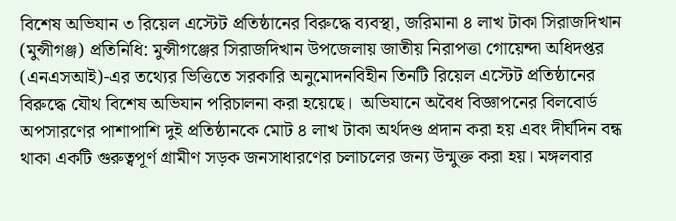বিশেষ অভিযান ৩ রিয়েল এস্টেট প্রতিষ্ঠানের বিরুদ্ধে ব্যবস্থা, জরিমানা ৪ লাখ টাকা সিরাজদিখান (মুন্সীগঞ্জ) প্রতিনিধি: মুন্সীগঞ্জের সিরাজদিখান উপজেলায় জাতীয় নিরাপত্তা গোয়েন্দা অধিদপ্তর (এনএসআই)-এর তথ্যের ভিত্তিতে সরকারি অনুমোদনবিহীন তিনটি রিয়েল এস্টেট প্রতিষ্ঠানের বিরুদ্ধে যৌথ বিশেষ অভিযান পরিচালনা করা হয়েছে।  অভিযানে অবৈধ বিজ্ঞাপনের বিলবোর্ড অপসারণের পাশাপাশি দুই প্রতিষ্ঠানকে মোট ৪ লাখ টাকা অর্থদণ্ড প্রদান করা হয় এবং দীর্ঘদিন বন্ধ থাকা একটি গুরুত্বপূর্ণ গ্রামীণ সড়ক জনসাধারণের চলাচলের জন্য উন্মুক্ত করা হয়। মঙ্গলবার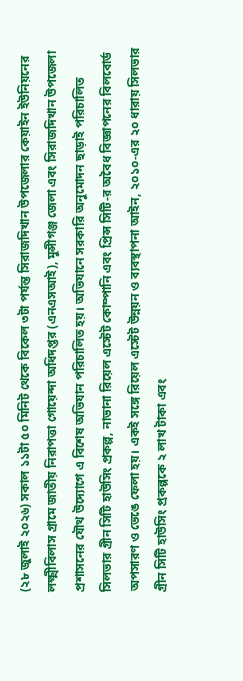(২৮ জুলাই ২০২৬) সকাল ১১টা ৫০ মিনিট থেকে বিকেল ৩টা পর্যন্ত সিরাজদিখান উপজেলার কেয়াইন ইউনিয়নের লক্ষ্মীবিলাস গ্রামে জাতীয় নিরাপত্তা গোয়েন্দা অধিদপ্তর (এনএসআই), মুন্সীগঞ্জ জেলা এবং সিরাজদিখান উপজেলা প্রশাসনের যৌথ উদ্যোগে এ বিশেষ অভিযান পরিচালিত হয়। অভিযানে সরকারি অনুমোদন ছাড়াই পরিচালিত সিলভার গ্রীন সিটি হাউসিং প্রকল্প, নাভানা রিয়েল এস্টেট কোম্পানি এবং প্রিন্স সিটি-র অবৈধ বিজ্ঞাপনের বিলবোর্ড অপসারণ ও ভেঙে ফেলা হয়। একই সঙ্গে রিয়েল এস্টেট উন্নয়ন ও ব্যবস্থাপনা আইন, ২০১০-এর ২০ ধারায় সিলভার গ্রীন সিটি হাউসিং প্রকল্পকে ২ লাখ টাকা এবং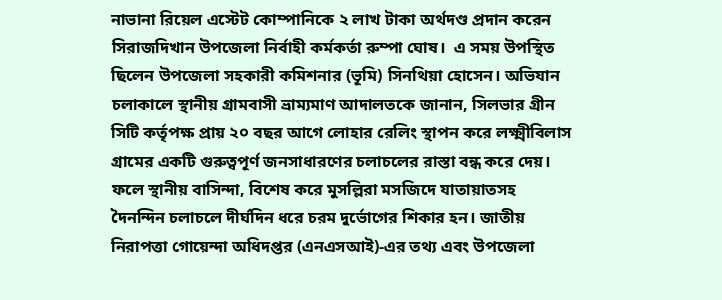নাভানা রিয়েল এস্টেট কোম্পানিকে ২ লাখ টাকা অর্থদণ্ড প্রদান করেন সিরাজদিখান উপজেলা নির্বাহী কর্মকর্তা রুম্পা ঘোষ।  এ সময় উপস্থিত ছিলেন উপজেলা সহকারী কমিশনার (ভূমি) সিনথিয়া হোসেন। অভিযান চলাকালে স্থানীয় গ্রামবাসী ভ্রাম্যমাণ আদালতকে জানান, সিলভার গ্রীন সিটি কর্তৃপক্ষ প্রায় ২০ বছর আগে লোহার রেলিং স্থাপন করে লক্ষ্মীবিলাস গ্রামের একটি গুরুত্বপূর্ণ জনসাধারণের চলাচলের রাস্তা বন্ধ করে দেয়। ফলে স্থানীয় বাসিন্দা, বিশেষ করে মুসল্লিরা মসজিদে যাতায়াতসহ দৈনন্দিন চলাচলে দীর্ঘদিন ধরে চরম দুর্ভোগের শিকার হন। জাতীয় নিরাপত্তা গোয়েন্দা অধিদপ্তর (এনএসআই)-এর তথ্য এবং উপজেলা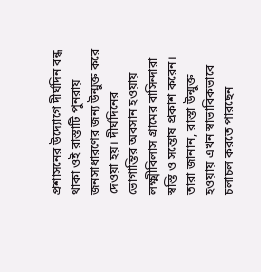প্রশাসনের উদ্যোগে দীর্ঘদিন বন্ধ থাকা ওই রাস্তাটি পুনরায় জনসাধারণের জন্য উন্মুক্ত করে দেওয়া হয়। দীর্ঘদিনের ভোগান্তির অবসান হওয়ায় লক্ষ্মীবিলাস গ্রামের বাসিন্দারা স্বস্তি ও সন্তোষ প্রকাশ করেন। তারা জানান, রাস্তা উন্মুক্ত হওয়ায় এখন স্বাভাবিকভাবে চলাচল করতে পারছেন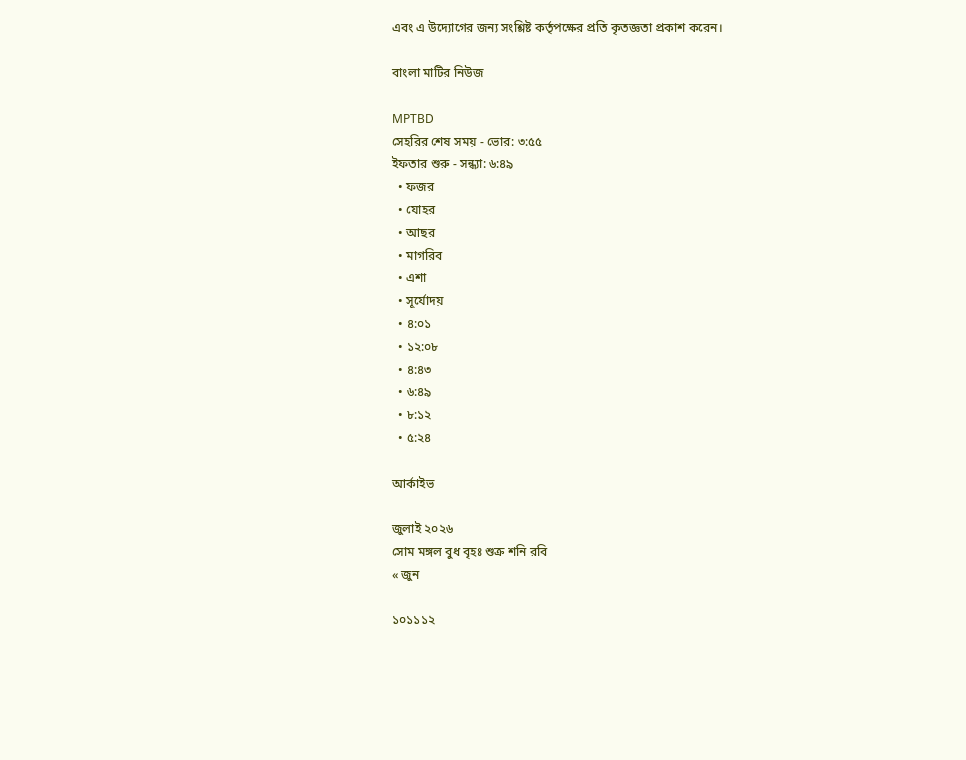এবং এ উদ্যোগের জন্য সংশ্লিষ্ট কর্তৃপক্ষের প্রতি কৃতজ্ঞতা প্রকাশ করেন।

বাংলা মাটির নিউজ

MPTBD
সেহরির শেষ সময় - ভোর: ৩:৫৫
ইফতার শুরু - সন্ধ্যা: ৬:৪৯
  • ফজর
  • যোহর
  • আছর
  • মাগরিব
  • এশা
  • সূর্যোদয়
  • ৪:০১
  • ১২:০৮
  • ৪:৪৩
  • ৬:৪৯
  • ৮:১২
  • ৫:২৪

আর্কাইভ

জুলাই ২০২৬
সোম মঙ্গল বুধ বৃহঃ শুক্র শনি রবি
« জুন

১০১১১২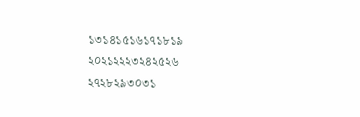১৩১৪১৫১৬১৭১৮১৯
২০২১২২২৩২৪২৫২৬
২৭২৮২৯৩০৩১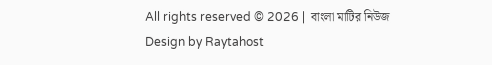All rights reserved © 2026 |  বাংলা মাটির নিউজ
Design by Raytahost